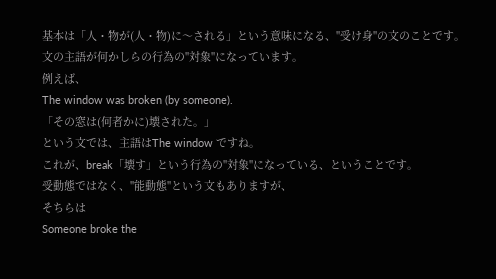基本は「人・物が(人・物)に〜される」という意味になる、"受け身"の文のことです。
文の主語が何かしらの行為の"対象"になっています。
例えば、
The window was broken (by someone).
「その窓は(何者かに)壊された。」
という文では、主語はThe window ですね。
これが、break「壊す」という行為の"対象"になっている、ということです。
受動態ではなく、"能動態"という文もありますが、
そちらは
Someone broke the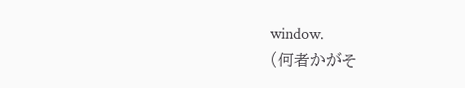window.
(何者かがそ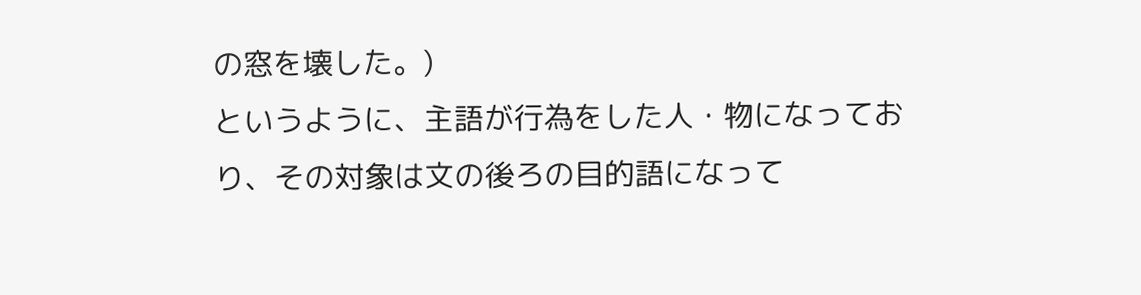の窓を壊した。)
というように、主語が行為をした人・物になっており、その対象は文の後ろの目的語になって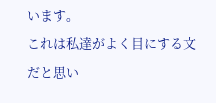います。
これは私達がよく目にする文だと思い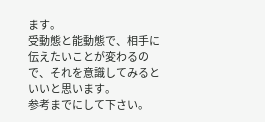ます。
受動態と能動態で、相手に伝えたいことが変わるので、それを意識してみるといいと思います。
参考までにして下さい。